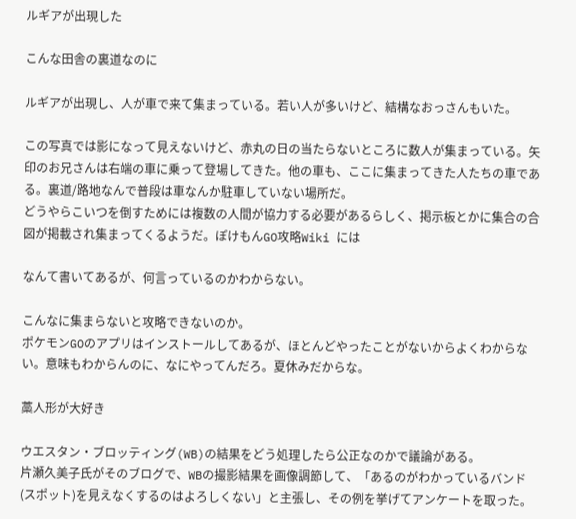ルギアが出現した

こんな田舎の裏道なのに

ルギアが出現し、人が車で来て集まっている。若い人が多いけど、結構なおっさんもいた。

この写真では影になって見えないけど、赤丸の日の当たらないところに数人が集まっている。矢印のお兄さんは右端の車に乗って登場してきた。他の車も、ここに集まってきた人たちの車である。裏道/路地なんで普段は車なんか駐車していない場所だ。
どうやらこいつを倒すためには複数の人間が協力する必要があるらしく、掲示板とかに集合の合図が掲載され集まってくるようだ。ぽけもんGO攻略Wiki には

なんて書いてあるが、何言っているのかわからない。

こんなに集まらないと攻略できないのか。
ポケモンGOのアプリはインストールしてあるが、ほとんどやったことがないからよくわからない。意味もわからんのに、なにやってんだろ。夏休みだからな。

藁人形が大好き

ウエスタン・ブロッティング(WB)の結果をどう処理したら公正なのかで議論がある。
片瀬久美子氏がそのブログで、WBの撮影結果を画像調節して、「あるのがわかっているバンド(スポット)を見えなくするのはよろしくない」と主張し、その例を挙げてアンケートを取った。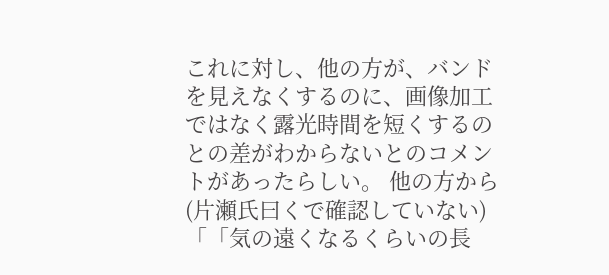これに対し、他の方が、バンドを見えなくするのに、画像加工ではなく露光時間を短くするのとの差がわからないとのコメントがあったらしい。 他の方から(片瀬氏曰くで確認していない)「「気の遠くなるくらいの長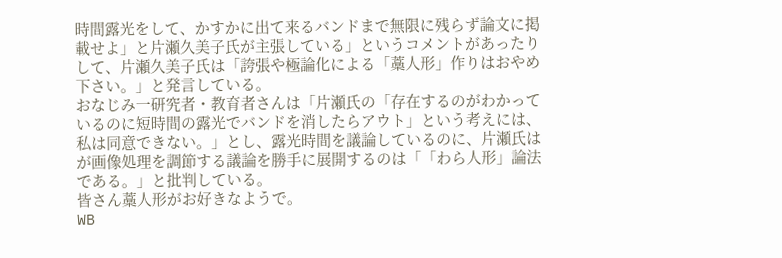時間露光をして、かすかに出て来るバンドまで無限に残らず論文に掲載せよ」と片瀬久美子氏が主張している」というコメントがあったりして、片瀬久美子氏は「誇張や極論化による「藁人形」作りはおやめ下さい。」と発言している。
おなじみ一研究者・教育者さんは「片瀬氏の「存在するのがわかっているのに短時間の露光でバンドを消したらアウト」という考えには、私は同意できない。」とし、露光時間を議論しているのに、片瀬氏はが画像処理を調節する議論を勝手に展開するのは「「わら人形」論法である。」と批判している。
皆さん藁人形がお好きなようで。
WB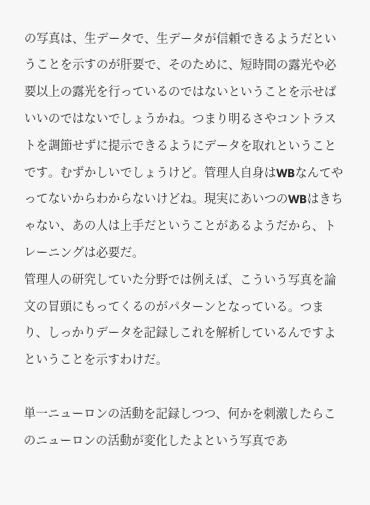の写真は、生データで、生データが信頼できるようだということを示すのが肝要で、そのために、短時間の露光や必要以上の露光を行っているのではないということを示せばいいのではないでしょうかね。つまり明るさやコントラストを調節せずに提示できるようにデータを取れということです。むずかしいでしょうけど。管理人自身はWBなんてやってないからわからないけどね。現実にあいつのWBはきちゃない、あの人は上手だということがあるようだから、トレーニングは必要だ。
管理人の研究していた分野では例えば、こういう写真を論文の冒頭にもってくるのがパターンとなっている。つまり、しっかりデータを記録しこれを解析しているんですよということを示すわけだ。

単一ニューロンの活動を記録しつつ、何かを刺激したらこのニューロンの活動が変化したよという写真であ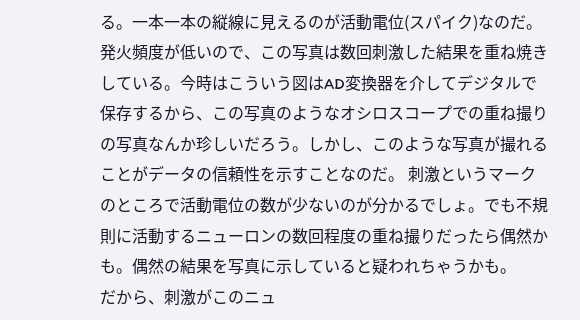る。一本一本の縦線に見えるのが活動電位(スパイク)なのだ。発火頻度が低いので、この写真は数回刺激した結果を重ね焼きしている。今時はこういう図はAD変換器を介してデジタルで保存するから、この写真のようなオシロスコープでの重ね撮りの写真なんか珍しいだろう。しかし、このような写真が撮れることがデータの信頼性を示すことなのだ。 刺激というマークのところで活動電位の数が少ないのが分かるでしょ。でも不規則に活動するニューロンの数回程度の重ね撮りだったら偶然かも。偶然の結果を写真に示していると疑われちゃうかも。
だから、刺激がこのニュ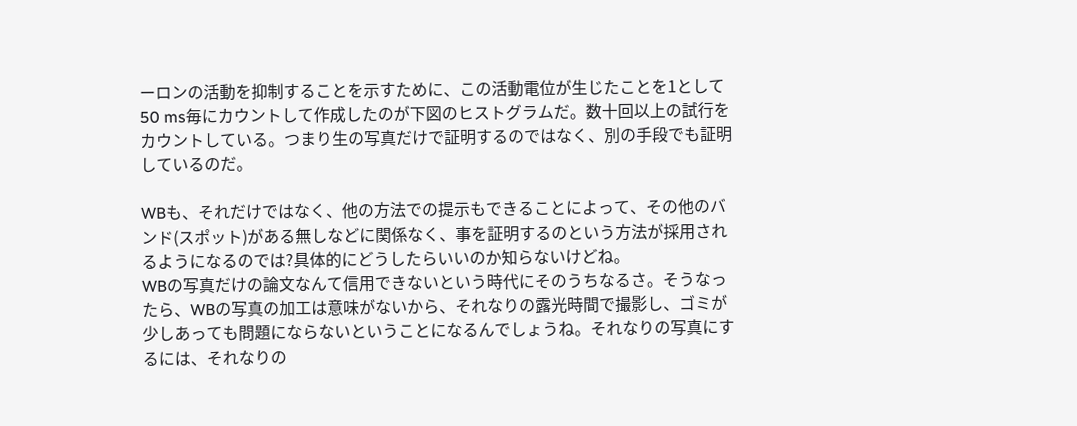ーロンの活動を抑制することを示すために、この活動電位が生じたことを1として50 ms毎にカウントして作成したのが下図のヒストグラムだ。数十回以上の試行をカウントしている。つまり生の写真だけで証明するのではなく、別の手段でも証明しているのだ。

WBも、それだけではなく、他の方法での提示もできることによって、その他のバンド(スポット)がある無しなどに関係なく、事を証明するのという方法が採用されるようになるのでは?具体的にどうしたらいいのか知らないけどね。
WBの写真だけの論文なんて信用できないという時代にそのうちなるさ。そうなったら、WBの写真の加工は意味がないから、それなりの露光時間で撮影し、ゴミが少しあっても問題にならないということになるんでしょうね。それなりの写真にするには、それなりの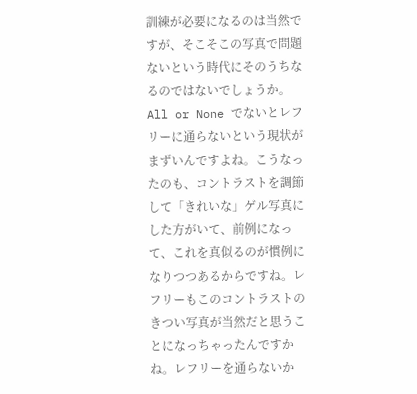訓練が必要になるのは当然ですが、そこそこの写真で問題ないという時代にそのうちなるのではないでしょうか。
All or None でないとレフリーに通らないという現状がまずいんですよね。こうなったのも、コントラストを調節して「きれいな」ゲル写真にした方がいて、前例になって、これを真似るのが慣例になりつつあるからですね。レフリーもこのコントラストのきつい写真が当然だと思うことになっちゃったんですかね。レフリーを通らないか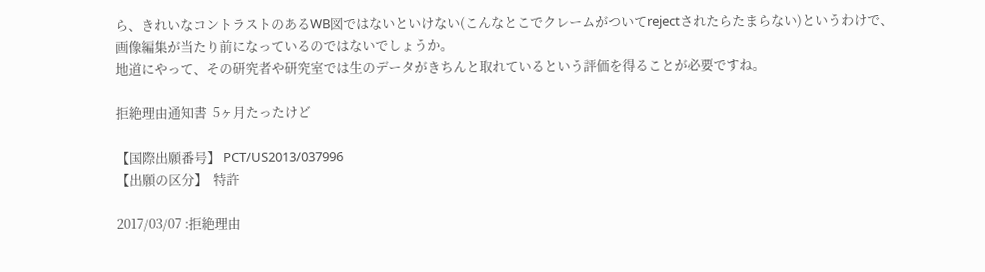ら、きれいなコントラストのあるWB図ではないといけない(こんなとこでクレームがついてrejectされたらたまらない)というわけで、画像編集が当たり前になっているのではないでしょうか。
地道にやって、その研究者や研究室では生のデータがきちんと取れているという評価を得ることが必要ですね。

拒絶理由通知書  5ヶ月たったけど

【国際出願番号】 PCT/US2013/037996
【出願の区分】  特許

2017/03/07 :拒絶理由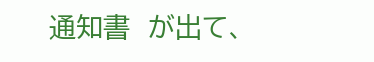通知書  が出て、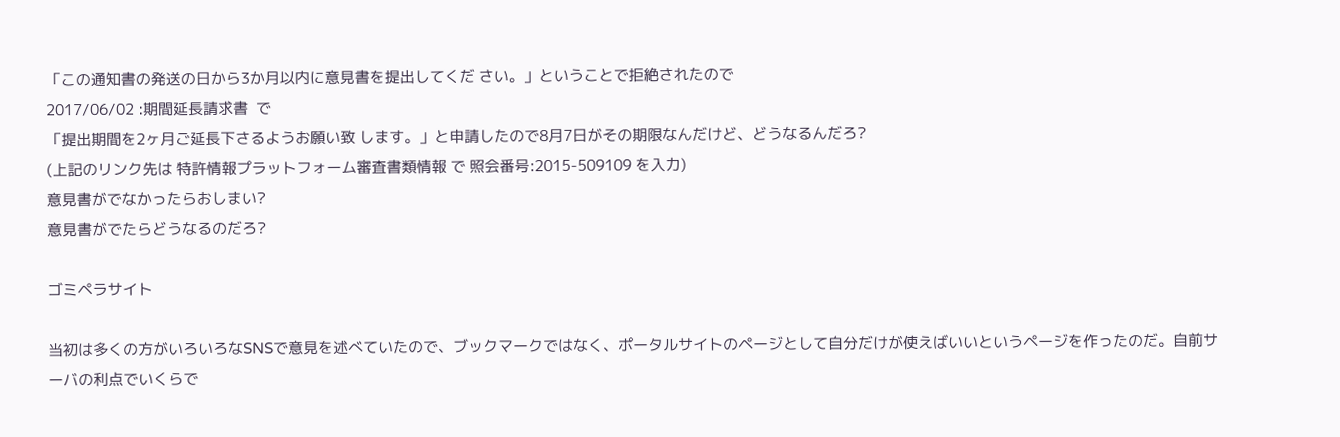「この通知書の発送の日から3か月以内に意見書を提出してくだ さい。」ということで拒絶されたので
2017/06/02 :期間延長請求書  で
「提出期間を2ヶ月ご延長下さるようお願い致 します。」と申請したので8月7日がその期限なんだけど、どうなるんだろ?
(上記のリンク先は 特許情報プラットフォーム審査書類情報 で 照会番号:2015-509109 を入力)
意見書がでなかったらおしまい?
意見書がでたらどうなるのだろ?

ゴミペラサイト

当初は多くの方がいろいろなSNSで意見を述べていたので、ブックマークではなく、ポータルサイトのページとして自分だけが使えばいいというページを作ったのだ。自前サーバの利点でいくらで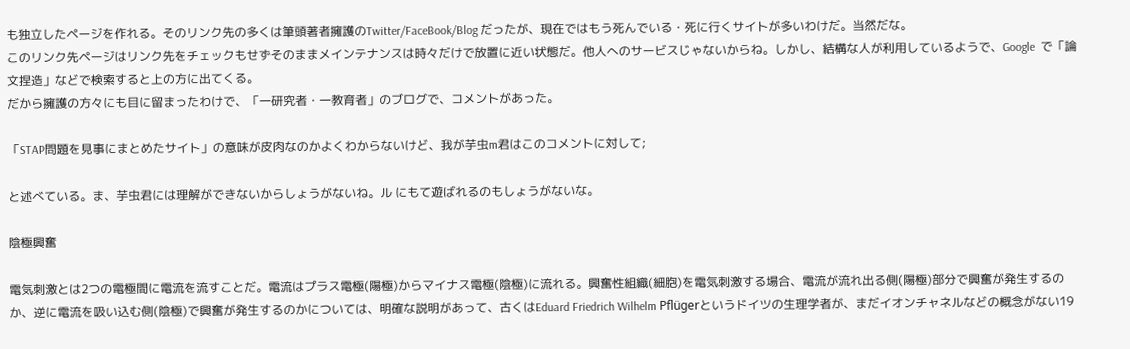も独立したページを作れる。そのリンク先の多くは筆頭著者擁護のTwitter/FaceBook/Blog だったが、現在ではもう死んでいる・死に行くサイトが多いわけだ。当然だな。
このリンク先ページはリンク先をチェックもせずそのままメインテナンスは時々だけで放置に近い状態だ。他人へのサービスじゃないからね。しかし、結構な人が利用しているようで、Google  で「論文捏造」などで検索すると上の方に出てくる。
だから擁護の方々にも目に留まったわけで、「一研究者・一教育者」のブログで、コメントがあった。

「STAP問題を見事にまとめたサイト」の意味が皮肉なのかよくわからないけど、我が芋虫m君はこのコメントに対して;

と述べている。ま、芋虫君には理解ができないからしょうがないね。ル にもて遊ばれるのもしょうがないな。

陰極興奮

電気刺激とは2つの電極間に電流を流すことだ。電流はプラス電極(陽極)からマイナス電極(陰極)に流れる。興奮性組織(細胞)を電気刺激する場合、電流が流れ出る側(陽極)部分で興奮が発生するのか、逆に電流を吸い込む側(陰極)で興奮が発生するのかについては、明確な説明があって、古くはEduard Friedrich Wilhelm Pflügerというドイツの生理学者が、まだイオンチャネルなどの概念がない19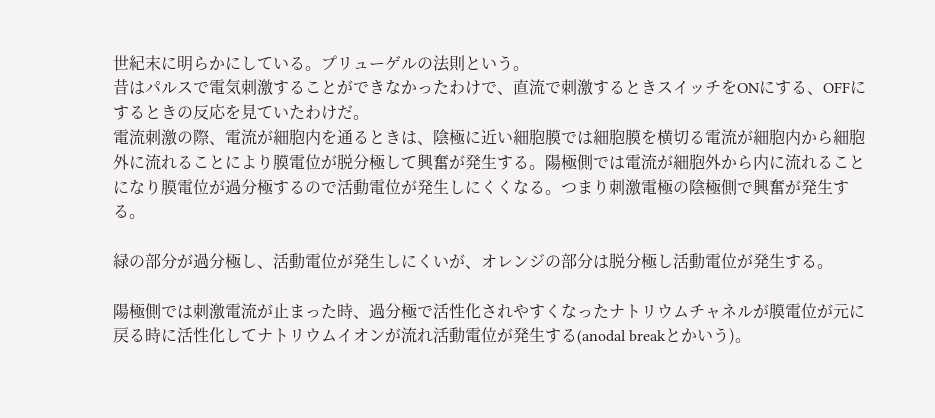世紀末に明らかにしている。プリューゲルの法則という。
昔はパルスで電気刺激することができなかったわけで、直流で刺激するときスイッチをONにする、OFFにするときの反応を見ていたわけだ。
電流刺激の際、電流が細胞内を通るときは、陰極に近い細胞膜では細胞膜を横切る電流が細胞内から細胞外に流れることにより膜電位が脱分極して興奮が発生する。陽極側では電流が細胞外から内に流れることになり膜電位が過分極するので活動電位が発生しにくくなる。つまり刺激電極の陰極側で興奮が発生する。

緑の部分が過分極し、活動電位が発生しにくいが、オレンジの部分は脱分極し活動電位が発生する。

陽極側では刺激電流が止まった時、過分極で活性化されやすくなったナトリウムチャネルが膜電位が元に戻る時に活性化してナトリウムイオンが流れ活動電位が発生する(anodal breakとかいう)。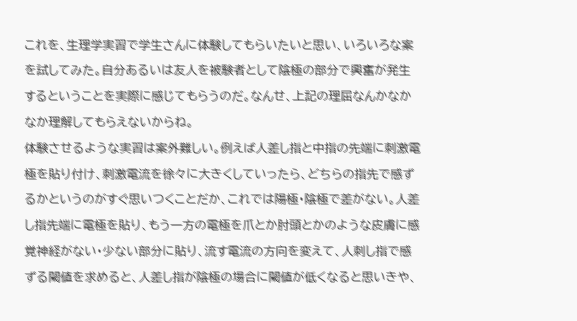これを、生理学実習で学生さんに体験してもらいたいと思い、いろいろな案を試してみた。自分あるいは友人を被験者として陰極の部分で興奮が発生するということを実際に感じてもらうのだ。なんせ、上記の理屈なんかなかなか理解してもらえないからね。
体験させるような実習は案外難しい。例えば人差し指と中指の先端に刺激電極を貼り付け、刺激電流を徐々に大きくしていったら、どちらの指先で感ずるかというのがすぐ思いつくことだか、これでは陽極・陰極で差がない。人差し指先端に電極を貼り、もう一方の電極を爪とか肘頭とかのような皮膚に感覚神経がない・少ない部分に貼り、流す電流の方向を変えて、人刺し指で感ずる閾値を求めると、人差し指が陰極の場合に閾値が低くなると思いきや、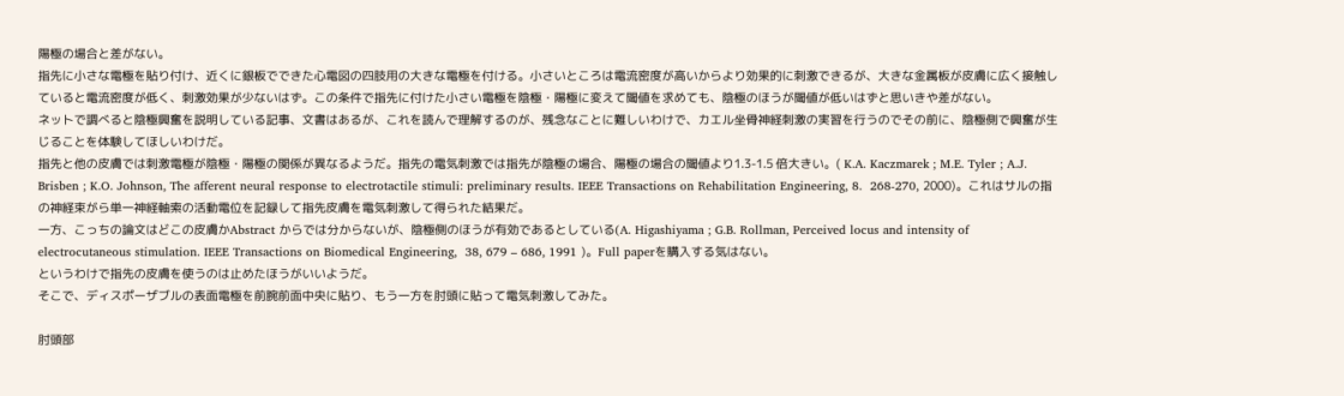陽極の場合と差がない。
指先に小さな電極を貼り付け、近くに銀板でできた心電図の四肢用の大きな電極を付ける。小さいところは電流密度が高いからより効果的に刺激できるが、大きな金属板が皮膚に広く接触していると電流密度が低く、刺激効果が少ないはず。この条件で指先に付けた小さい電極を陰極・陽極に変えて閾値を求めても、陰極のほうが閾値が低いはずと思いきや差がない。
ネットで調べると陰極興奮を説明している記事、文書はあるが、これを読んで理解するのが、残念なことに難しいわけで、カエル坐骨神経刺激の実習を行うのでその前に、陰極側で興奮が生じることを体験してほしいわけだ。
指先と他の皮膚では刺激電極が陰極・陽極の関係が異なるようだ。指先の電気刺激では指先が陰極の場合、陽極の場合の閾値より1.3-1.5 倍大きい。( K.A. Kaczmarek ; M.E. Tyler ; A.J. Brisben ; K.O. Johnson, The afferent neural response to electrotactile stimuli: preliminary results. IEEE Transactions on Rehabilitation Engineering, 8.  268-270, 2000)。これはサルの指の神経束がら単一神経軸索の活動電位を記録して指先皮膚を電気刺激して得られた結果だ。
一方、こっちの論文はどこの皮膚かAbstract からでは分からないが、陰極側のほうが有効であるとしている(A. Higashiyama ; G.B. Rollman, Perceived locus and intensity of electrocutaneous stimulation. IEEE Transactions on Biomedical Engineering,  38, 679 – 686, 1991 )。Full paperを購入する気はない。
というわけで指先の皮膚を使うのは止めたほうがいいようだ。
そこで、ディスポーザブルの表面電極を前腕前面中央に貼り、もう一方を肘頭に貼って電気刺激してみた。

肘頭部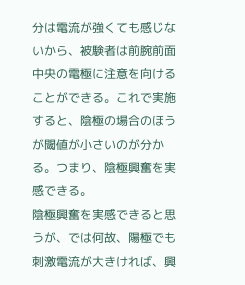分は電流が強くても感じないから、被験者は前腕前面中央の電極に注意を向けることができる。これで実施すると、陰極の場合のほうが閾値が小さいのが分かる。つまり、陰極興奮を実感できる。
陰極興奮を実感できると思うが、では何故、陽極でも刺激電流が大きければ、興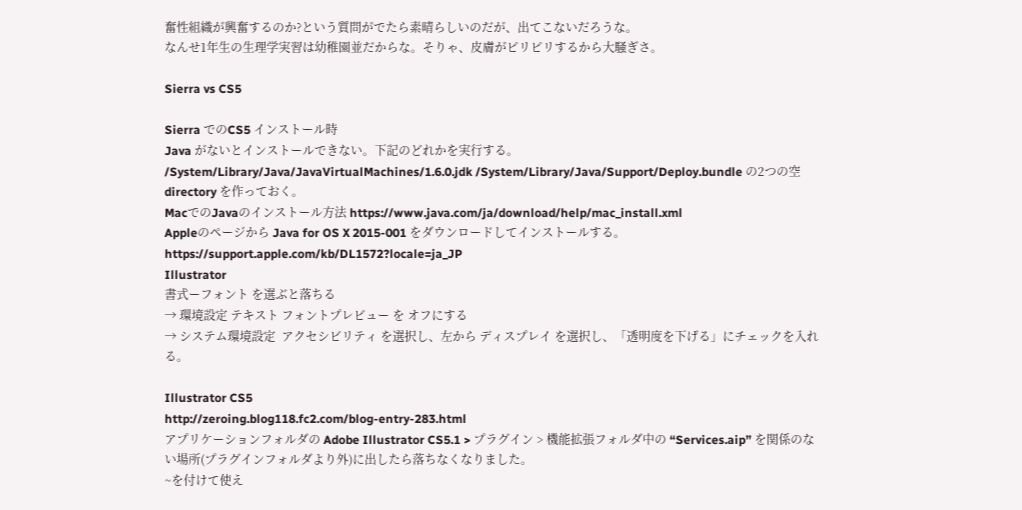奮性組織が興奮するのか?という質問がでたら素晴らしいのだが、出てこないだろうな。
なんせ1年生の生理学実習は幼稚園並だからな。そりゃ、皮膚がピリピリするから大騒ぎさ。

Sierra vs CS5

Sierra でのCS5 インストール時
Java がないとインストールできない。下記のどれかを実行する。
/System/Library/Java/JavaVirtualMachines/1.6.0.jdk /System/Library/Java/Support/Deploy.bundle の2つの空directory を作っておく。
MacでのJavaのインストール方法 https://www.java.com/ja/download/help/mac_install.xml
Appleのページから Java for OS X 2015-001 をダウンロードしてインストールする。https://support.apple.com/kb/DL1572?locale=ja_JP
Illustrator
書式ーフォント を選ぶと落ちる
→ 環境設定 テキスト フォントプレビュー を オフにする
→ システム環境設定  アクセシビリティ を選択し、左から ディスプレイ を選択し、「透明度を下げる」にチェックを入れる。

Illustrator CS5
http://zeroing.blog118.fc2.com/blog-entry-283.html
アプリケーションフォルダの Adobe Illustrator CS5.1 > プラグイン > 機能拡張フォルダ中の “Services.aip” を関係のない場所(プラグインフォルダより外)に出したら落ちなくなりました。
~を付けて使え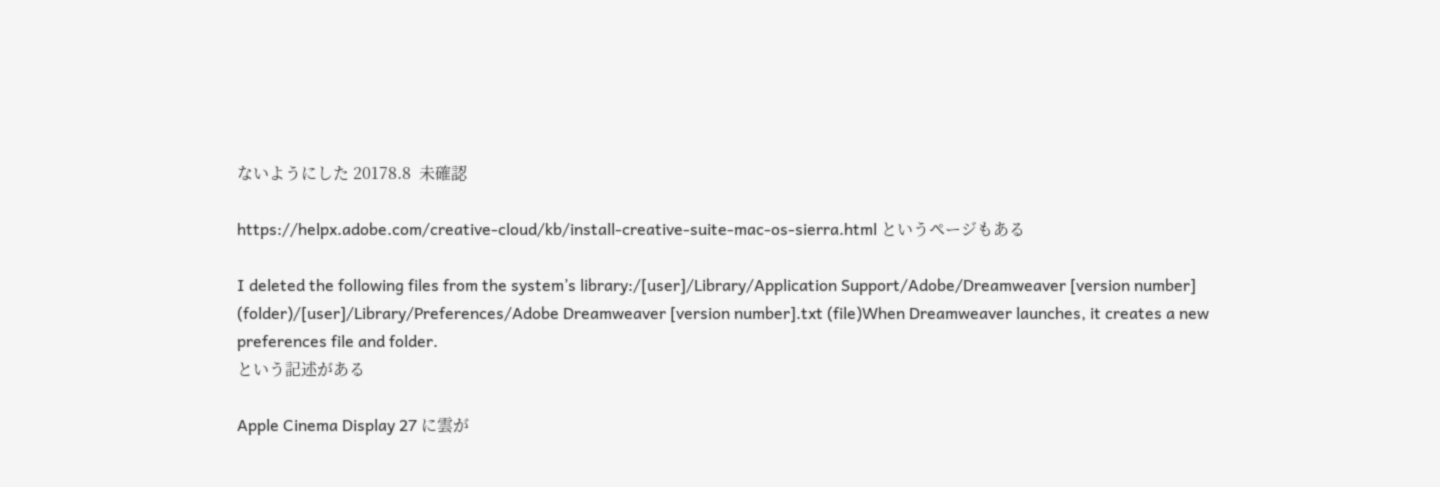ないようにした 20178.8  未確認

https://helpx.adobe.com/creative-cloud/kb/install-creative-suite-mac-os-sierra.html というページもある

I deleted the following files from the system’s library:/[user]/Library/Application Support/Adobe/Dreamweaver [version number] (folder)/[user]/Library/Preferences/Adobe Dreamweaver [version number].txt (file)When Dreamweaver launches, it creates a new preferences file and folder.
という記述がある

Apple Cinema Display 27 に雲が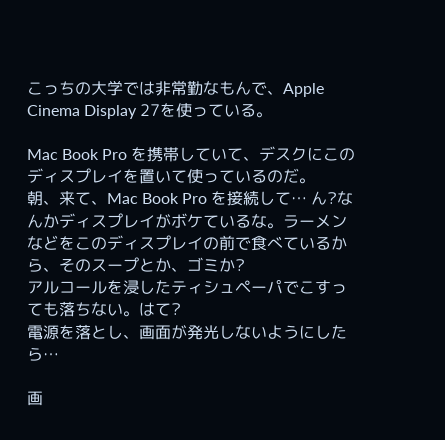こっちの大学では非常勤なもんで、Apple Cinema Display 27を使っている。

Mac Book Pro を携帯していて、デスクにこのディスプレイを置いて使っているのだ。
朝、来て、Mac Book Pro を接続して… ん?なんかディスプレイがボケているな。ラーメンなどをこのディスプレイの前で食べているから、そのスープとか、ゴミか?
アルコールを浸したティシュペーパでこすっても落ちない。はて?
電源を落とし、画面が発光しないようにしたら…

画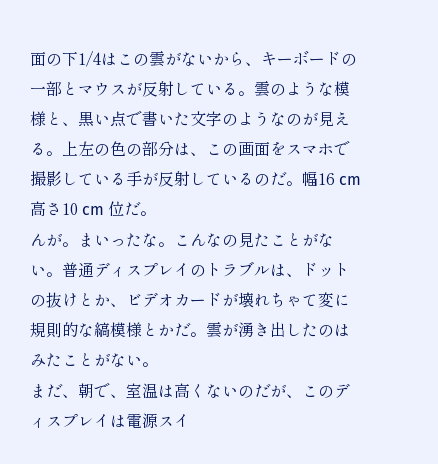面の下1/4はこの雲がないから、キーボードの一部とマウスが反射している。雲のような模様と、黒い点で書いた文字のようなのが見える。上左の色の部分は、この画面をスマホで撮影している手が反射しているのだ。幅16 cm 高さ10 cm 位だ。
んが。まいったな。こんなの見たことがない。普通ディスプレイのトラブルは、ドットの抜けとか、ビデオカードが壊れちゃて変に規則的な縞模様とかだ。雲が湧き出したのはみたことがない。
まだ、朝で、室温は高くないのだが、このディスプレイは電源スイ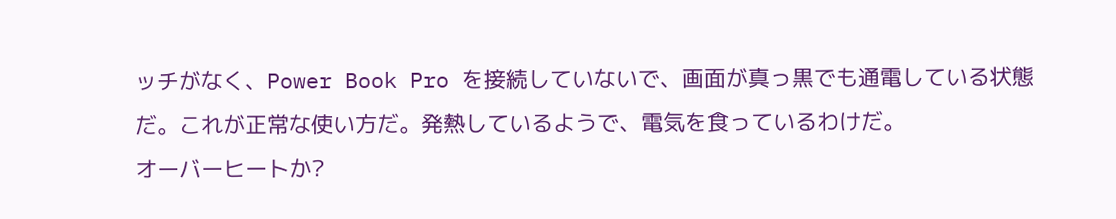ッチがなく、Power Book Pro を接続していないで、画面が真っ黒でも通電している状態だ。これが正常な使い方だ。発熱しているようで、電気を食っているわけだ。
オーバーヒートか?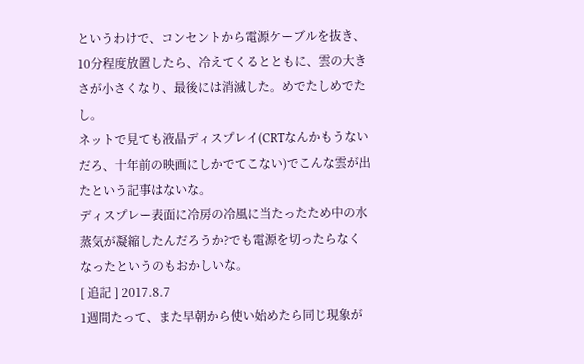というわけで、コンセントから電源ケーブルを抜き、10分程度放置したら、冷えてくるとともに、雲の大きさが小さくなり、最後には消滅した。めでたしめでたし。
ネットで見ても液晶ディスプレイ(CRTなんかもうないだろ、十年前の映画にしかでてこない)でこんな雲が出たという記事はないな。
ディスプレー表面に冷房の冷風に当たったため中の水蒸気が凝縮したんだろうか?でも電源を切ったらなくなったというのもおかしいな。
[ 追記 ] 2017.8.7
1週間たって、また早朝から使い始めたら同じ現象が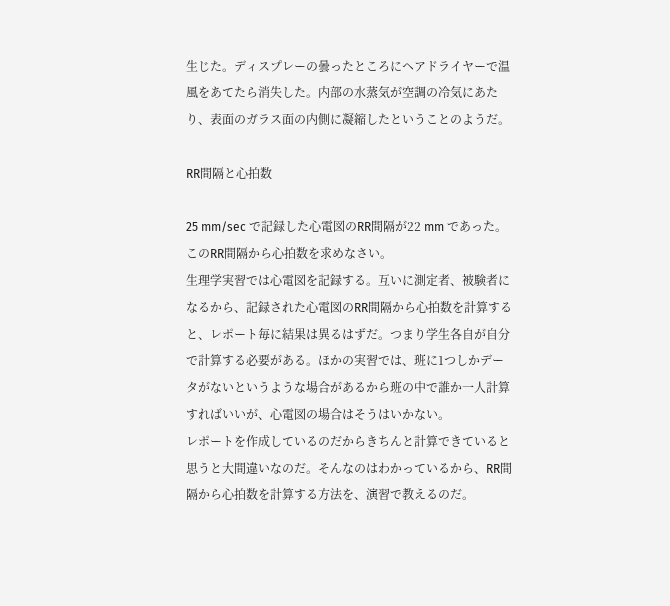生じた。ディスプレーの曇ったところにヘアドライヤーで温風をあてたら消失した。内部の水蒸気が空調の冷気にあたり、表面のガラス面の内側に凝縮したということのようだ。

RR間隔と心拍数

25 mm/sec で記録した心電図のRR間隔が22 mm であった。このRR間隔から心拍数を求めなさい。
生理学実習では心電図を記録する。互いに測定者、被験者になるから、記録された心電図のRR間隔から心拍数を計算すると、レポート毎に結果は異るはずだ。つまり学生各自が自分で計算する必要がある。ほかの実習では、班に1つしかデータがないというような場合があるから班の中で誰か一人計算すればいいが、心電図の場合はそうはいかない。
レポートを作成しているのだからきちんと計算できていると思うと大間違いなのだ。そんなのはわかっているから、RR間隔から心拍数を計算する方法を、演習で教えるのだ。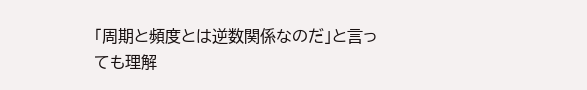「周期と頻度とは逆数関係なのだ」と言っても理解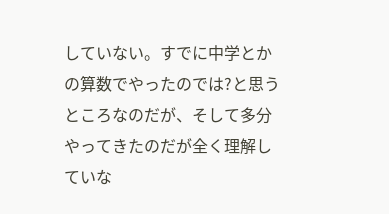していない。すでに中学とかの算数でやったのでは?と思うところなのだが、そして多分やってきたのだが全く理解していな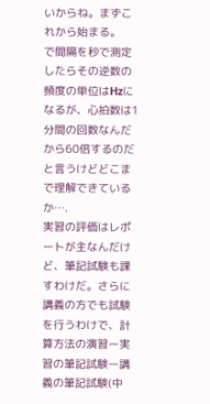いからね。まずこれから始まる。
で間隔を秒で測定したらその逆数の頻度の単位はHzになるが、心拍数は1分間の回数なんだから60倍するのだ と言うけどどこまで理解できているか….
実習の評価はレポートが主なんだけど、筆記試験も課すわけだ。さらに講義の方でも試験を行うわけで、計算方法の演習ー実習の筆記試験ー講義の筆記試験(中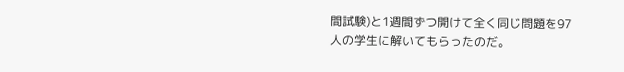間試験)と1週間ずつ開けて全く同じ問題を97人の学生に解いてもらったのだ。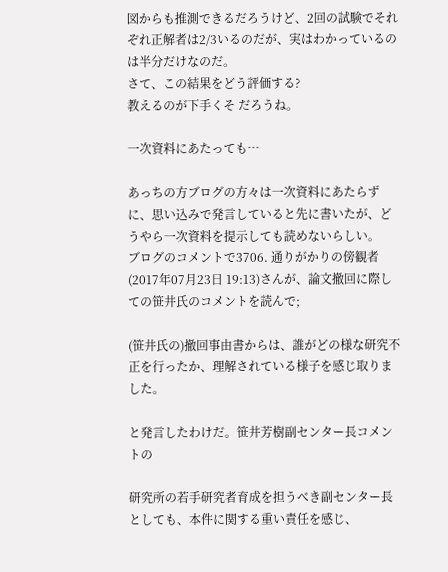図からも推測できるだろうけど、2回の試験でそれぞれ正解者は2/3いるのだが、実はわかっているのは半分だけなのだ。
さて、この結果をどう評価する?
教えるのが下手くそ だろうね。

一次資料にあたっても…

あっちの方ブログの方々は一次資料にあたらずに、思い込みで発言していると先に書いたが、どうやら一次資料を提示しても読めないらしい。
ブログのコメントで3706. 通りがかりの傍観者 (2017年07月23日 19:13)さんが、論文撤回に際しての笹井氏のコメントを読んで;

(笹井氏の)撤回事由書からは、誰がどの様な研究不正を行ったか、理解されている様子を感じ取りました。

と発言したわけだ。笹井芳樹副センター長コメントの

研究所の若手研究者育成を担うべき副センター長としても、本件に関する重い責任を感じ、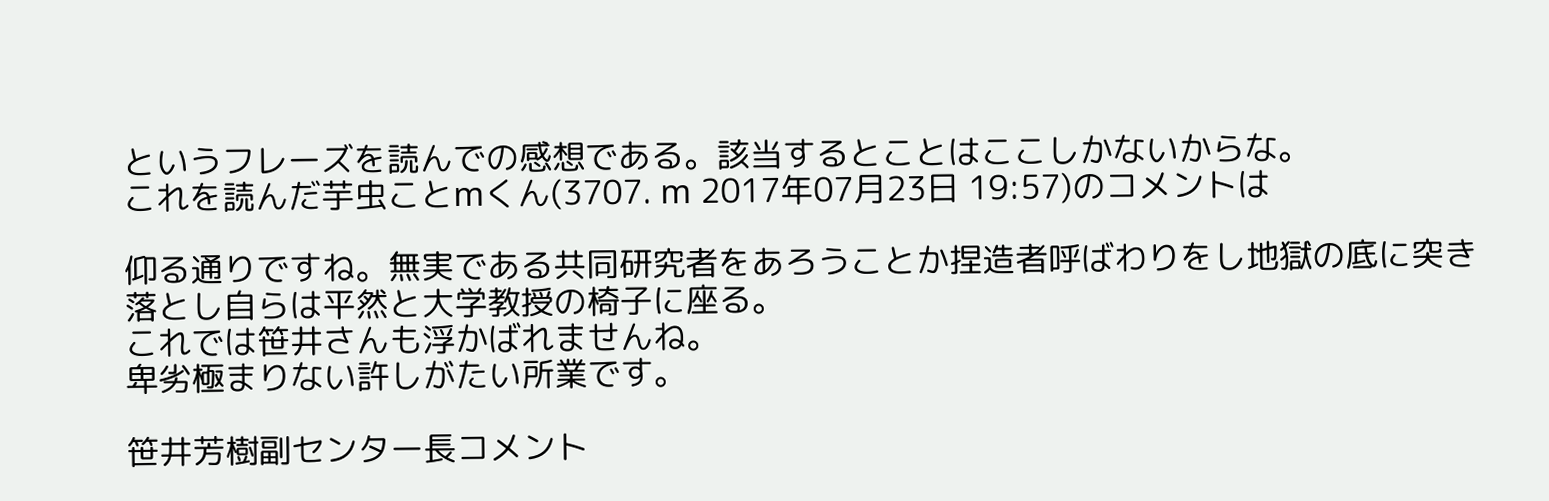というフレーズを読んでの感想である。該当するとことはここしかないからな。
これを読んだ芋虫ことmくん(3707. m 2017年07月23日 19:57)のコメントは

仰る通りですね。無実である共同研究者をあろうことか捏造者呼ばわりをし地獄の底に突き落とし自らは平然と大学教授の椅子に座る。
これでは笹井さんも浮かばれませんね。
卑劣極まりない許しがたい所業です。

笹井芳樹副センター長コメント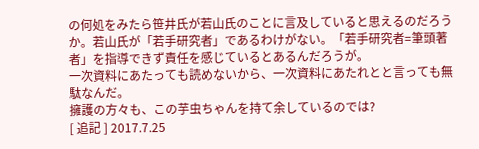の何処をみたら笹井氏が若山氏のことに言及していると思えるのだろうか。若山氏が「若手研究者」であるわけがない。「若手研究者=筆頭著者」を指導できず責任を感じているとあるんだろうが。
一次資料にあたっても読めないから、一次資料にあたれとと言っても無駄なんだ。
擁護の方々も、この芋虫ちゃんを持て余しているのでは?
[ 追記 ] 2017.7.25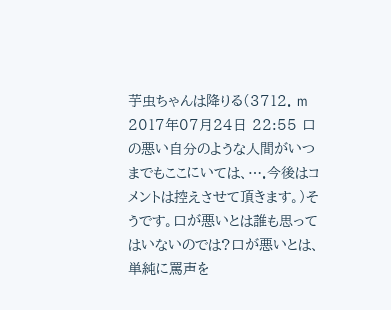芋虫ちゃんは降りる(3712. m 2017年07月24日 22:55 口の悪い自分のような人間がいつまでもここにいては、….今後はコメントは控えさせて頂きます。)そうです。口が悪いとは誰も思ってはいないのでは?口が悪いとは、単純に罵声を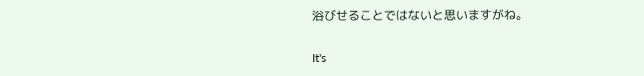浴びせることではないと思いますがね。

It's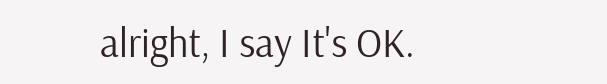alright, I say It's OK.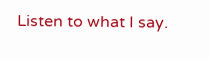Listen to what I say.